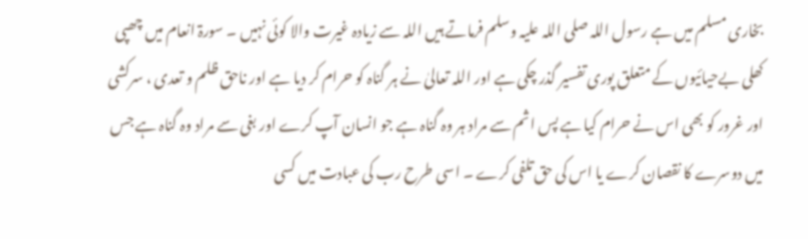بخاری مسلم میں ہے رسول اللہ صلی اللہ علیہ وسلم فرماتے ہیں اللہ سے زیادہ غیرت والا کوئی نہیں ۔ سورۃ انعام میں چھپی کھلی بےحیائیوں کے متعلق پوری تفسیر گذر چکی ہے اور اللہ تعالیٰ نے ہر گناہ کو حرام کر دیا ہے اور ناحق ظلم و تعدی ، سرکشی اور غرور کو بھی اس نے حرام کیا ہے پس اثم سے مراد ہر وہ گناہ ہے جو انسان آپ کرے اور بغی سے مراد وہ گناہ ہے جس میں دوسرے کا نقصان کرے یا اس کی حق تلفی کرے ۔ اسی طرح رب کی عبادت میں کسی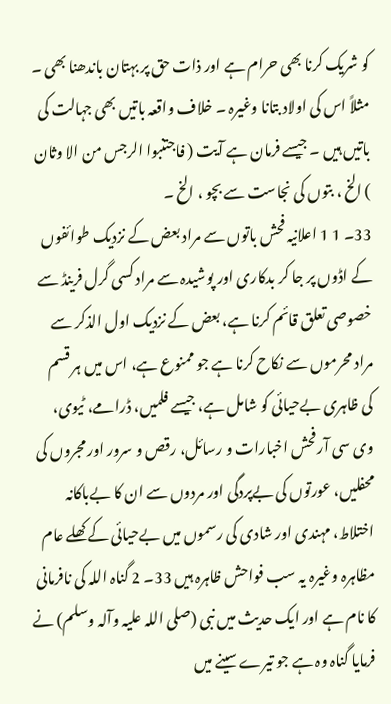کو شریک کرنا بھی حرام ہے اور ذات حق پر بہتان باندھنا بھی ۔ مثلاً اس کی اولاد بتانا وغیرہ ۔ خلاف واقعہ باتیں بھی جہالت کی باتیں ہیں ۔ جیسے فرمان ہے آیت ( فاجتنبوا الرجس من الا وثان ) الخ ، بتوں کی نجاست سے بچو ، الخ ۔
33۔ 1 1 اعلانیہ فحش باتوں سے مراد بعض کے نزدیک طوائفوں کے اڈوں پر جا کر بدکاری اور پوشیدہ سے مراد کسی گرل فرینڈ سے خصوصی تعلق قائم کرنا ہے، بعض کے نزدیک اول الذکر سے مراد محرموں سے نکاح کرنا ہے جو ممنوع ہے، اس میں ہر قسم کی ظاہری بےحیائی کو شامل ہے، جیسے فلمیں، ڈرامے، ٹیوی، وی سی آر فحش اخبارات و رسائل، رقص و سرور اور مجروں کی محفلیں، عورتوں کی بےپردگی اور مردوں سے ان کا بےباکانہ اختلاط، مہندی اور شادی کی رسموں میں بےحیائی کے کھلے عام مظاہرہ وغیرہ یہ سب فواحش ظاہرہ ہیں 33۔ 2 گناہ اللہ کی نافرمانی کا نام ہے اور ایک حدیث میں نبی (صلی اللہ علیہ وآلہ وسلم) نے فرمایا گناہ وہ ہے جو تیرے سینے میں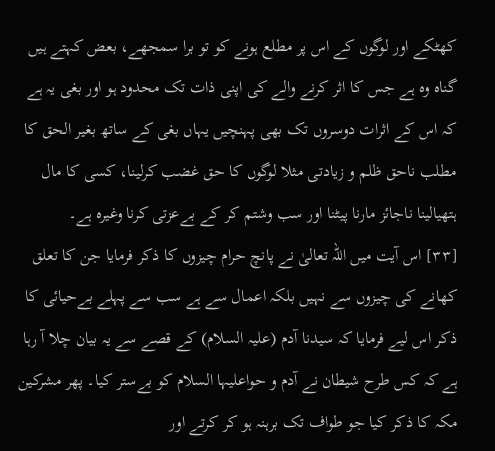کھٹکے اور لوگوں کے اس پر مطلع ہونے کو تو برا سمجھے، بعض کہتے ہیں گناہ وہ ہے جس کا اثر کرنے والے کی اپنی ذات تک محدود ہو اور بغی یہ ہے کہ اس کے اثرات دوسروں تک بھی پہنچیں یہاں بغی کے ساتھ بغیر الحق کا مطلب ناحق ظلم و زیادتی مثلا لوگوں کا حق غضب کرلینا، کسی کا مال ہتھیالینا ناجائز مارنا پیٹنا اور سب وشتم کر کے بےعزتی کرنا وغیرہ ہے۔
[٣٣] اس آیت میں اللہ تعالیٰ نے پانچ حرام چیزوں کا ذکر فرمایا جن کا تعلق کھانے کی چیزوں سے نہیں بلکہ اعمال سے ہے سب سے پہلے بےحیائی کا ذکر اس لیے فرمایا کہ سیدنا آدم (علیہ السلام) کے قصے سے یہ بیان چلا آ رہا ہے کہ کس طرح شیطان نے آدم و حواعلیہا السلام کو بےستر کیا۔ پھر مشرکین مکہ کا ذکر کیا جو طواف تک برہنہ ہو کر کرتے اور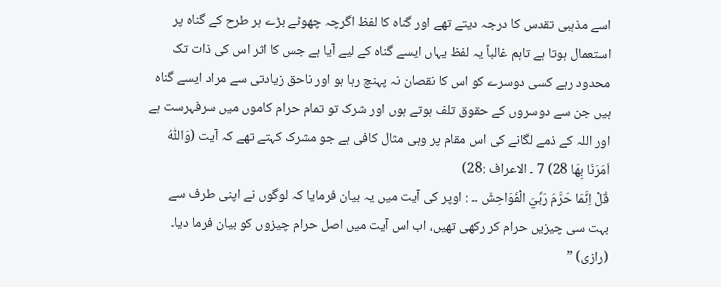اسے مذہبی تقدس کا درجہ دیتے تھے اور گناہ کا لفظ اگرچہ چھوٹے بڑے ہر طرح کے گناہ پر استعمال ہوتا ہے تاہم غالباً یہ لفظ یہاں ایسے گناہ کے لیے آیا ہے جس کا اثر اس کی ذات تک محدود رہے کسی دوسرے کو اس کا نقصان نہ پہنچ رہا ہو اور ناحق زیادتی سے مراد ایسے گناہ ہیں جن سے دوسروں کے حقوق تلف ہوتے ہوں اور شرک تو تمام حرام کاموں میں سرفہرست ہے اور اللہ کے ذمے لگانے کی اس مقام پر وہی مثال کافی ہے جو مشرک کہتے تھے کہ آیت (وَاللّٰهُ اَمَرَنَا بِهَا 28) 7 ۔ الاعراف :28)
قُلْ اِنَّمَا حَرَّمَ رَبِّيَ الْفَوَاحِشَ ۔۔ : اوپر کی آیت میں یہ بیان فرمایا کہ لوگوں نے اپنی طرف سے بہت سی چیزیں حرام کر رکھی تھیں، اب اس آیت میں اصل حرام چیزوں کو بیان فرما دیا۔ (رازی) ”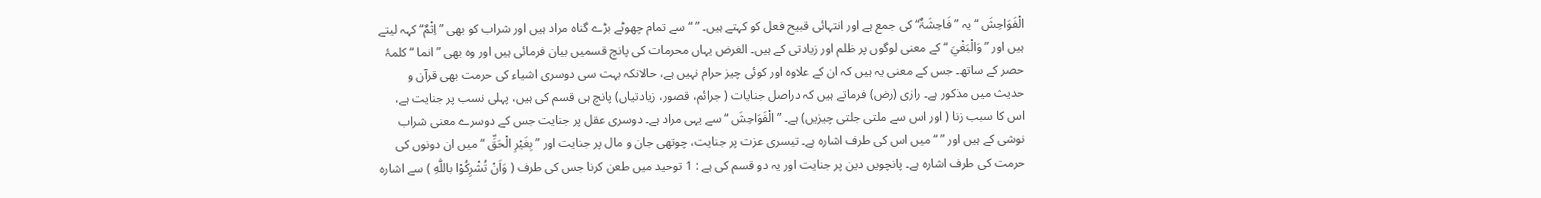الْفَوَاحِشَ “ یہ ” فَاحِشَۃٌ“ کی جمع ہے اور انتہائی قبیح فعل کو کہتے ہیں۔ ” “ سے تمام چھوٹے بڑے گناہ مراد ہیں اور شراب کو بھی ” اِثْمٌ“ کہہ لیتے ہیں اور ” وَالْبَغْيَ “ کے معنی لوگوں پر ظلم اور زیادتی کے ہیں۔ الغرض یہاں محرمات کی پانچ قسمیں بیان فرمائی ہیں اور وہ بھی ” انما “ کلمۂ حصر کے ساتھ۔ جس کے معنی یہ ہیں کہ ان کے علاوہ اور کوئی چیز حرام نہیں ہے، حالانکہ بہت سی دوسری اشیاء کی حرمت بھی قرآن و حدیث میں مذکور ہے۔ رازی (رض) فرماتے ہیں کہ دراصل جنایات ( جرائم، قصور، زیادتیاں) پانچ ہی قسم کی ہیں، پہلی نسب پر جنایت ہے، اس کا سبب زنا ( اور اس سے ملتی جلتی چیزیں) ہے۔ ” الْفَوَاحِشَ “ سے یہی مراد ہے۔ دوسری عقل پر جنایت جس کے دوسرے معنی شراب نوشی کے ہیں اور ” “ میں اس کی طرف اشارہ ہے۔ تیسری عزت پر جنایت، چوتھی جان و مال پر جنایت اور ” بِغَيْرِ الْحَقِّ “ میں ان دونوں کی حرمت کی طرف اشارہ ہے۔ پانچویں دین پر جنایت اور یہ دو قسم کی ہے : 1 توحید میں طعن کرنا جس کی طرف ( وَاَنْ تُشْرِكُوْا باللّٰهِ ) سے اشارہ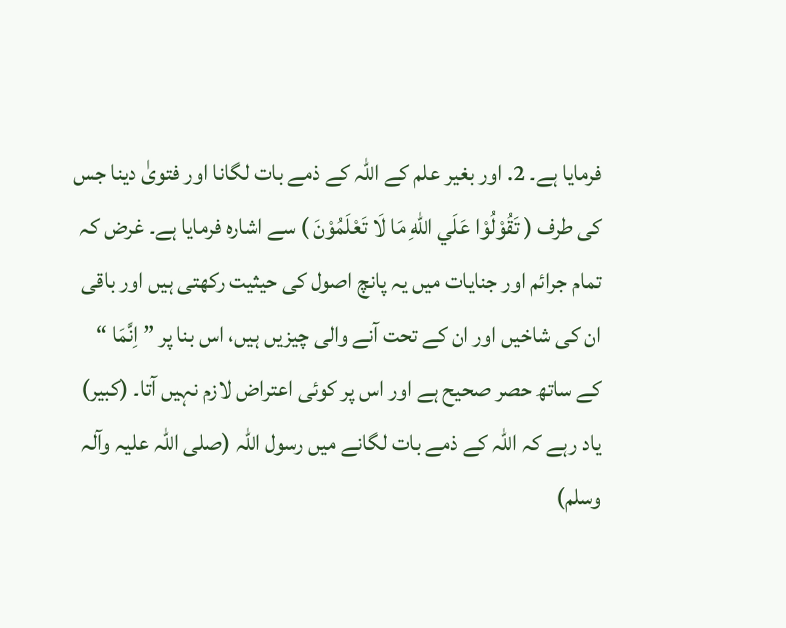فرمایا ہے۔ 2. اور بغیر علم کے اللہ کے ذمے بات لگانا اور فتویٰ دینا جس کی طرف ( تَقُوْلُوْا عَلَي اللّٰهِ مَا لَا تَعْلَمُوْنَ ) سے اشارہ فرمایا ہے۔ غرض کہ تمام جرائم اور جنایات میں یہ پانچ اصول کی حیثیت رکھتی ہیں اور باقی ان کی شاخیں اور ان کے تحت آنے والی چیزیں ہیں، اس بنا پر ” اِنَّمَا “ کے ساتھ حصر صحیح ہے اور اس پر کوئی اعتراض لازم نہیں آتا۔ (کبیر) یاد رہے کہ اللہ کے ذمے بات لگانے میں رسول اللہ (صلی اللہ علیہ وآلہ وسلم)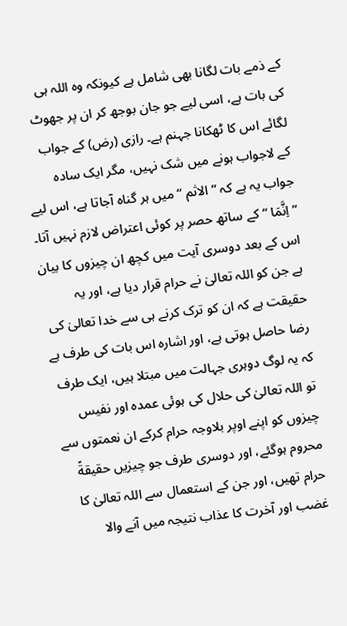کے ذمے بات لگانا بھی شامل ہے کیونکہ وہ اللہ ہی کی بات ہے، اسی لیے جو جان بوجھ کر ان پر جھوٹ لگائے اس کا ٹھکانا جہنم ہے۔ رازی (رض) کے جواب کے لاجواب ہونے میں شک نہیں، مگر ایک سادہ جواب یہ ہے کہ ” الاثم “ میں ہر گناہ آجاتا ہے، اس لیے ” اِنَّمَا “ کے ساتھ حصر پر کوئی اعتراض لازم نہیں آتا۔
اس کے بعد دوسری آیت میں کچھ ان چیزوں کا بیان ہے جن کو اللہ تعالیٰ نے حرام قرار دیا ہے، اور یہ حقیقت ہے کہ ان کو ترک کرنے ہی سے خدا تعالیٰ کی رضا حاصل ہوتی ہے، اور اشارہ اس بات کی طرف ہے کہ یہ لوگ دوہری جہالت میں مبتلا ہیں، ایک طرف تو اللہ تعالیٰ کی حلال کی ہوئی عمدہ اور نفیس چیزوں کو اپنے اوپر بلاوجہ حرام کرکے ان نعمتوں سے محروم ہوگئے، اور دوسری طرف جو چیزیں حقیقةً حرام تھیں، اور جن کے استعمال سے اللہ تعالیٰ کا غضب اور آخرت کا عذاب نتیجہ میں آنے والا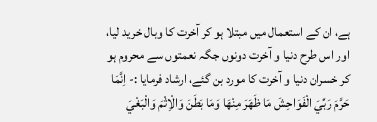ہے، ان کے استعمال میں مبتلا ہو کر آخرت کا وبال خرید لیا، اور اس طرح دنیا و آخرت دونوں جگہ نعمتوں سے محروم ہو کر خسران دنیا و آخرت کا مورد بن گئے، ارشاد فرمایا :- اِنَّمَا حَرَّمَ رَبِّيَ الْفَوَاحِشَ مَا ظَهَرَ مِنْهَا وَمَا بَطَنَ وَالْاِثْمَ وَالْبَغْيَ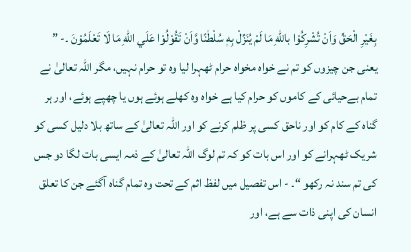بِغَيْرِ الْحَقِّ وَاَنْ تُشْرِكُوْا باللّٰهِ مَا لَمْ يُنَزِّلْ بِهٖ سُلْطٰنًا وَّاَنْ تَقُوْلُوْا عَلَي اللّٰهِ مَا لَا تَعْلَمُوْنَ ۔- ” یعنی جن چیزوں کو تم نے خواہ مخواہ حرام ٹھہرا لیا وہ تو حرام نہیں، مگر اللہ تعالیٰ نے تمام بےحیائی کے کاموں کو حرام کیا ہے خواہ وہ کھلے ہوئے ہوں یا چھپے ہوئے، اور ہر گناہ کے کام کو اور ناحق کسی پر ظلم کرنے کو اور اللہ تعالیٰ کے ساتھ بلا دلیل کسی کو شریک ٹھہرانے کو اور اس بات کو کہ تم لوگ اللہ تعالیٰ کے ذمہ ایسی بات لگا دو جس کی تم سند نہ رکھو “۔ - اس تفصیل میں لفظ اثم کے تحت وہ تمام گناہ آگئے جن کا تعلق انسان کی اپنی ذات سے ہے، اور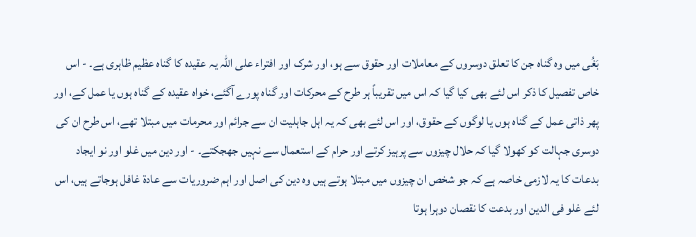بَغُی میں وہ گناہ جن کا تعلق دوسروں کے معاملات اور حقوق سے ہو، اور شرک اور افتراء علی اللہ یہ عقیدہ کا گناہ عظیم ظاہری ہے۔ - اس خاص تفصیل کا ذکر اس لئے بھی کیا گیا کہ اس میں تقریباً ہر طرح کے محرکات اور گناہ پورے آگئے، خواہ عقیدہ کے گناہ ہوں یا عمل کے، اور پھر ذاتی عمل کے گناہ ہوں یا لوگوں کے حقوق، اور اس لئے بھی کہ یہ اہل جاہلیت ان سے جرائم اور محرمات میں مبتلا تھے، اس طرح ان کی دوسری جہالت کو کھولا گیا کہ حلال چیزوں سے پرہیز کرتے اور حرام کے استعمال سے نہیں جھجکتے۔ - اور دین میں غلو اور نو ایجاد بدعات کا یہ لازمی خاصہ ہے کہ جو شخص ان چیزوں میں مبتلا ہوتے ہیں وہ دین کی اصل اور اہم ضروریات سے عادة غافل ہوجاتے ہیں، اس لئے غلو فی الدین اور بدعت کا نقصان دوہرا ہوتا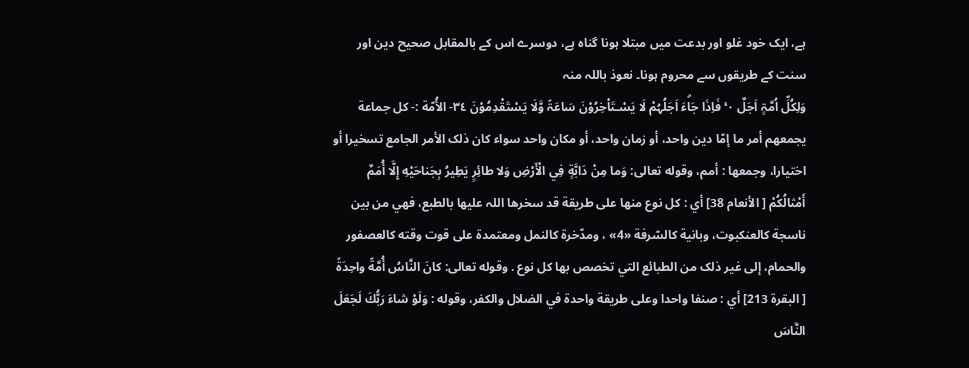ہے، ایک خود غلو اور بدعت میں مبتلا ہونا گناہ ہے، دوسرے اس کے بالمقابل صحیح دین اور سنت کے طریقوں سے محروم ہونا۔ نعوذ باللہ منہ
وَلِكُلِّ اُمَّۃٍ اَجَلٌ ٠ ۚ فَاِذَا جَاۗءَ اَجَلُہُمْ لَا يَسْـتَاْخِرُوْنَ سَاعَۃً وَّلَا يَسْتَقْدِمُوْنَ ٣٤- الأُمّة :- كل جماعة يجمعهم أمر ما إمّا دين واحد، أو زمان واحد، أو مکان واحد سواء کان ذلک الأمر الجامع تسخیرا أو اختیارا، وجمعها : أمم، وقوله تعالی: وَما مِنْ دَابَّةٍ فِي الْأَرْضِ وَلا طائِرٍ يَطِيرُ بِجَناحَيْهِ إِلَّا أُمَمٌ أَمْثالُكُمْ [ الأنعام 38] أي : كل نوع منها علی طریقة قد سخرها اللہ عليها بالطبع، فهي من بين ناسجة کالعنکبوت، وبانية کالسّرفة «4» ، ومدّخرة کالنمل ومعتمدة علی قوت وقته کالعصفور والحمام، إلى غير ذلک من الطبائع التي تخصص بها كل نوع . وقوله تعالی: كانَ النَّاسُ أُمَّةً واحِدَةً [ البقرة 213] أي : صنفا واحدا وعلی طریقة واحدة في الضلال والکفر، وقوله : وَلَوْ شاءَ رَبُّكَ لَجَعَلَ النَّاسَ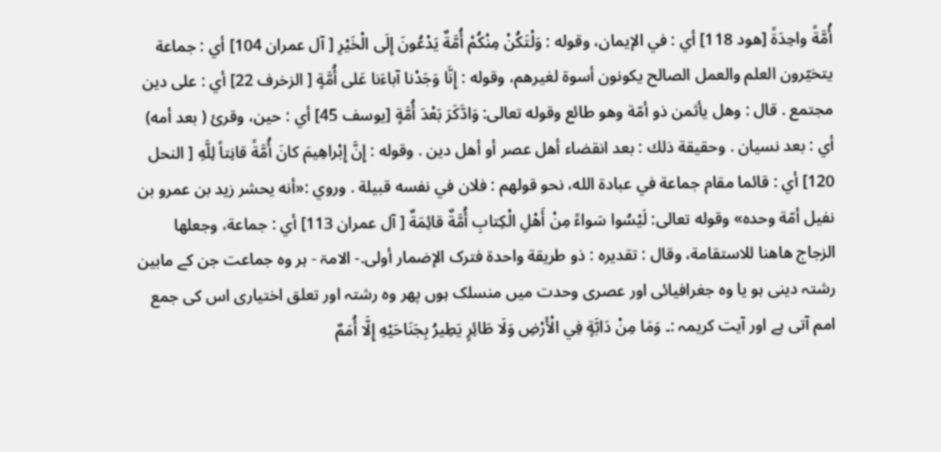أُمَّةً واحِدَةً [هود 118] أي : في الإيمان، وقوله : وَلْتَكُنْ مِنْكُمْ أُمَّةٌ يَدْعُونَ إِلَى الْخَيْرِ [ آل عمران 104] أي : جماعة يتخيّرون العلم والعمل الصالح يکونون أسوة لغیرهم، وقوله : إِنَّا وَجَدْنا آباءَنا عَلى أُمَّةٍ [ الزخرف 22] أي : علی دين مجتمع . قال : وهل يأثمن ذو أمّة وهو طائع وقوله تعالی: وَادَّكَرَ بَعْدَ أُمَّةٍ [يوسف 45] أي : حين، وقرئ ( بعد أمه) أي : بعد نسیان . وحقیقة ذلك : بعد انقضاء أهل عصر أو أهل دين . وقوله : إِنَّ إِبْراهِيمَ كانَ أُمَّةً قانِتاً لِلَّهِ [ النحل 120] أي : قائما مقام جماعة في عبادة الله، نحو قولهم : فلان في نفسه قبیلة . وروي :«أنه يحشر زيد بن عمرو بن نفیل أمّة وحده» وقوله تعالی: لَيْسُوا سَواءً مِنْ أَهْلِ الْكِتابِ أُمَّةٌ قائِمَةٌ [ آل عمران 113] أي : جماعة، وجعلها الزجاج هاهنا للاستقامة، وقال : تقدیره : ذو طریقة واحدة فترک الإضمار أولی.- الامۃ - ہر وہ جماعت جن کے مابین رشتہ دینی ہو یا وہ جغرافیائی اور عصری وحدت میں منسلک ہوں پھر وہ رشتہ اور تعلق اختیاری اس کی جمع امم آتی ہے اور آیت کریمہ :۔ وَمَا مِنْ دَابَّةٍ فِي الْأَرْضِ وَلَا طَائِرٍ يَطِيرُ بِجَنَاحَيْهِ إِلَّا أُمَمٌ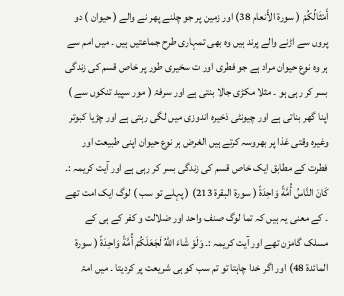أَمْثَالُكُمْ ( سورة الأَنعام 38) اور زمین پر جو چلنے پھر نے والے ( حیوان ) دو پروں سے اڑنے والے پرند ہیں وہ بھی تمہاری طرح جماعتیں ہیں ۔ میں امم سے ہر وہ نوع حیوان مراد ہے جو فطری اور ت سخیری طور پر خاص قسم کی زندگی بسر کر رہی ہو ۔ مثلا مکڑی جالا بنتی ہے اور سرفۃ ( مور سپید تنکوں سے ) اپنا گھر بناتی ہے اور چیونٹی ذخیرہ اندوزی میں لگی رہتی ہے اور چڑیا کبوتر وغیرہ وقتی غذا پر بھروسہ کرتے ہیں الغرض ہر نوع حیوان اپنی طبیعت اور فطرت کے مطابق ایک خاص قسم کی زندگی بسر کر رہی ہے اور آیت کریمہ :۔ كَانَ النَّاسُ أُمَّةً وَاحِدَةً ( سورة البقرة 213) ( پہلے تو سب ) لوگ ایک امت تھے ۔ کے معنی یہ ہیں کہ تما لوگ صنف واحد اور ضلالت و کفر کے ہی کے مسلک گامزن تھے اور آیت کریمہ :۔ وَلَوْ شَاءَ اللهُ لَجَعَلَكُمْ أُمَّةً وَاحِدَةً ( سورة المائدة 48) اور اگر خدا چاہتا تو تم سب کو ہی شریعت پر کردیتا ۔ میں امۃ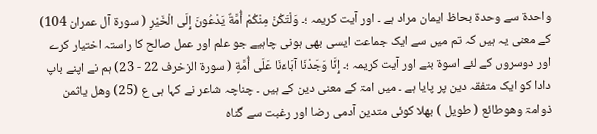واحدۃ سے وحدۃ بحاظ ایمان مراد ہے ۔ اور آیت کریمہ ؛۔ وَلْتَكُنْ مِنْكُمْ أُمَّةٌ يَدْعُونَ إِلَى الْخَيْرِ ( سورة آل عمران 104) کے معنی یہ ہیں کہ تم میں سے ایک جماعت ایسی بھی ہونی چاہیے جو علم اور عمل صالح کا راستہ اختیار کرے اور دوسروں کے لئے اسوۃ بنے اور آیت کریمہ ؛۔ إِنَّا وَجَدْنَا آبَاءَنَا عَلَى أُمَّةٍ ( سورة الزخرف 22 - 23) ہم نے اپنے باپ دادا کو ایک متفقہ دین پر پایا ہے ۔ میں امۃ کے معنی دین کے ہیں ۔ چناچہ شاعر نے کہا ہی ع (25) وھل یاثمن ذوامۃ وھوطائع ( طویل ) بھلا کوئی متدین آدمی رضا اور رغبت سے گناہ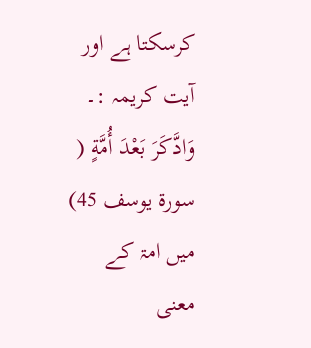کرسکتا ہے اور آیت کریمہ :۔ وَادَّكَرَ بَعْدَ أُمَّةٍ ( سورة يوسف 45) میں امۃ کے معنی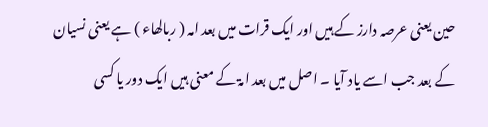حین یعنی عرصہ دارز کے ہیں اور ایک قرات میں بعد امہ ( ربالھاء ) ہے یعنی نسیان کے بعد جب اسے یاد آیا ۔ اصل میں بعد امۃ کے معنی ہیں ایک دور یا کسی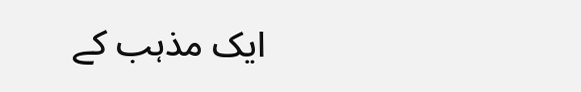ایک مذہب کے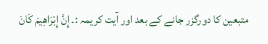متبعین کا دورگزر جانے کے بعد اور آیت کریمہ :۔ إِنَّ إِبْرَاهِيمَ كَانَ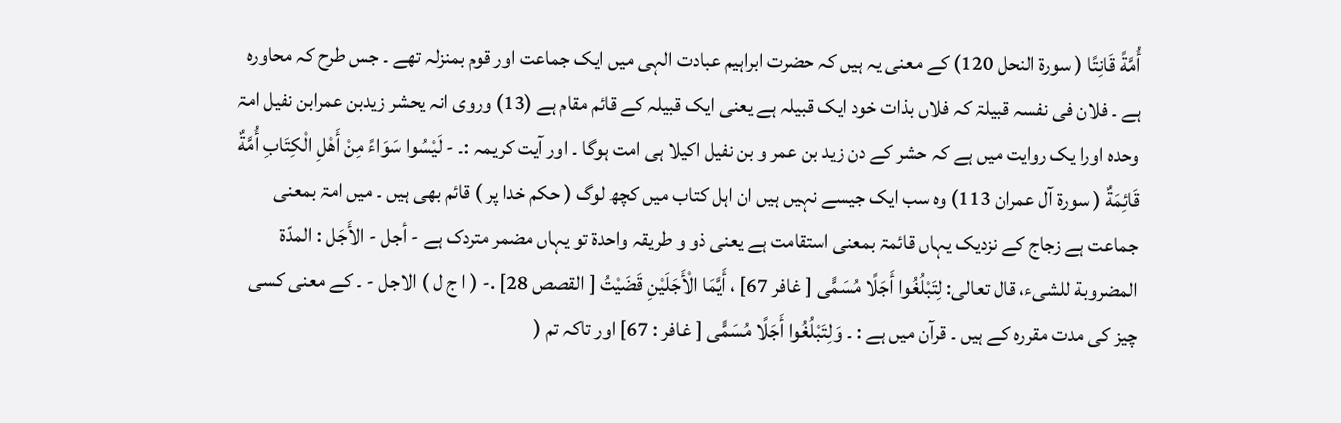أُمَّةً قَانِتًا ( سورة النحل 120) کے معنی یہ ہیں کہ حضرت ابراہیم عبادت الہی میں ایک جماعت اور قوم بمنزلہ تھے ۔ جس طرح کہ محاورہ ہے ۔ فلان فی نفسہ قبیلۃ کہ فلاں بذات خود ایک قبیلہ ہے یعنی ایک قبیلہ کے قائم مقام ہے (13) وروی انہ یحشر زیدبن عمرابن نفیل امۃ وحدہ اورا یک روایت میں ہے کہ حشر کے دن زید بن عمر و بن نفیل اکیلا ہی امت ہوگا ۔ اور آیت کریمہ :۔ - لَيْسُوا سَوَاءً مِنْ أَهْلِ الْكِتَابِ أُمَّةٌ قَائِمَةٌ ( سورة آل عمران 113) وہ سب ایک جیسے نہیں ہیں ان اہل کتاب میں کچھ لوگ ( حکم خدا پر ) قائم بھی ہیں ۔ میں امۃ بمعنی جماعت ہے زجاج کے نزدیک یہاں قائمۃ بمعنی استقامت ہے یعنی ذو و طریقہ واحدۃ تو یہاں مضمر متردک ہے - أجل - الأَجَل : المدّة المضروبة للشیء، قال تعالی: لِتَبْلُغُوا أَجَلًا مُسَمًّى [ غافر 67] ، أَيَّمَا الْأَجَلَيْنِ قَضَيْتُ [ القصص 28] .- ( ا ج ل ) الاجل - ۔ کے معنی کسی چیز کی مدت مقررہ کے ہیں ۔ قرآن میں ہے : ۔ وَلِتَبْلُغُوا أَجَلًا مُسَمًّى [ غافر : 67] اور تاکہ تم (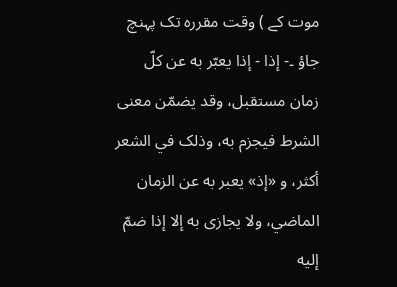موت کے ) وقت مقررہ تک پہنچ جاؤ ۔- إذا - إذا يعبّر به عن کلّ زمان مستقبل، وقد يضمّن معنی الشرط فيجزم به، وذلک في الشعر أكثر، و «إذ» يعبر به عن الزمان الماضي، ولا يجازی به إلا إذا ضمّ إليه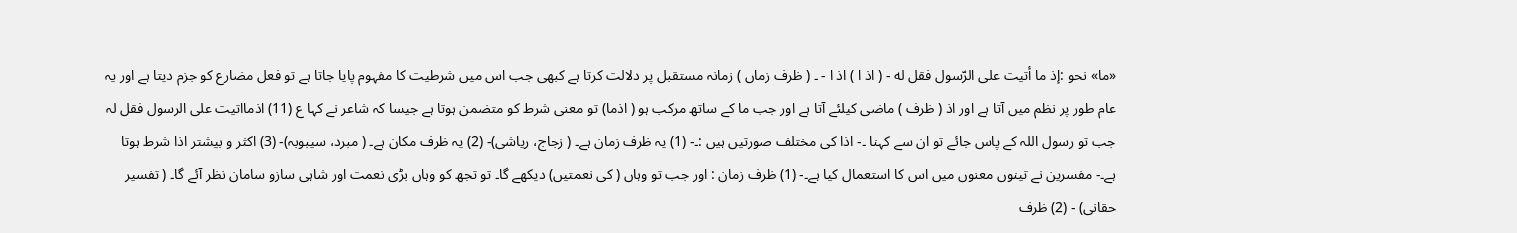«ما» نحو :إذ ما أتيت علی الرّسول فقل له - ( اذ ا ) اذ ا - ۔ ( ظرف زماں ) زمانہ مستقبل پر دلالت کرتا ہے کبھی جب اس میں شرطیت کا مفہوم پایا جاتا ہے تو فعل مضارع کو جزم دیتا ہے اور یہ عام طور پر نظم میں آتا ہے اور اذ ( ظرف ) ماضی کیلئے آتا ہے اور جب ما کے ساتھ مرکب ہو ( اذما) تو معنی شرط کو متضمن ہوتا ہے جیسا کہ شاعر نے کہا ع (11) اذمااتیت علی الرسول فقل لہ جب تو رسول اللہ کے پاس جائے تو ان سے کہنا ۔- اذا کی مختلف صورتیں ہیں :۔- (1) یہ ظرف زمان ہے۔ ( زجاج، ریاشی)- (2) یہ ظرف مکان ہے۔ ( مبرد، سیبوبہ)- (3) اکثر و بیشتر اذا شرط ہوتا ہے۔- مفسرین نے تینوں معنوں میں اس کا استعمال کیا ہے۔- (1) ظرف زمان : اور جب تو وہاں ( کی نعمتیں) دیکھے گا۔ تو تجھ کو وہاں بڑی نعمت اور شاہی سازو سامان نظر آئے گا۔ ( تفسیر حقانی) - (2) ظرف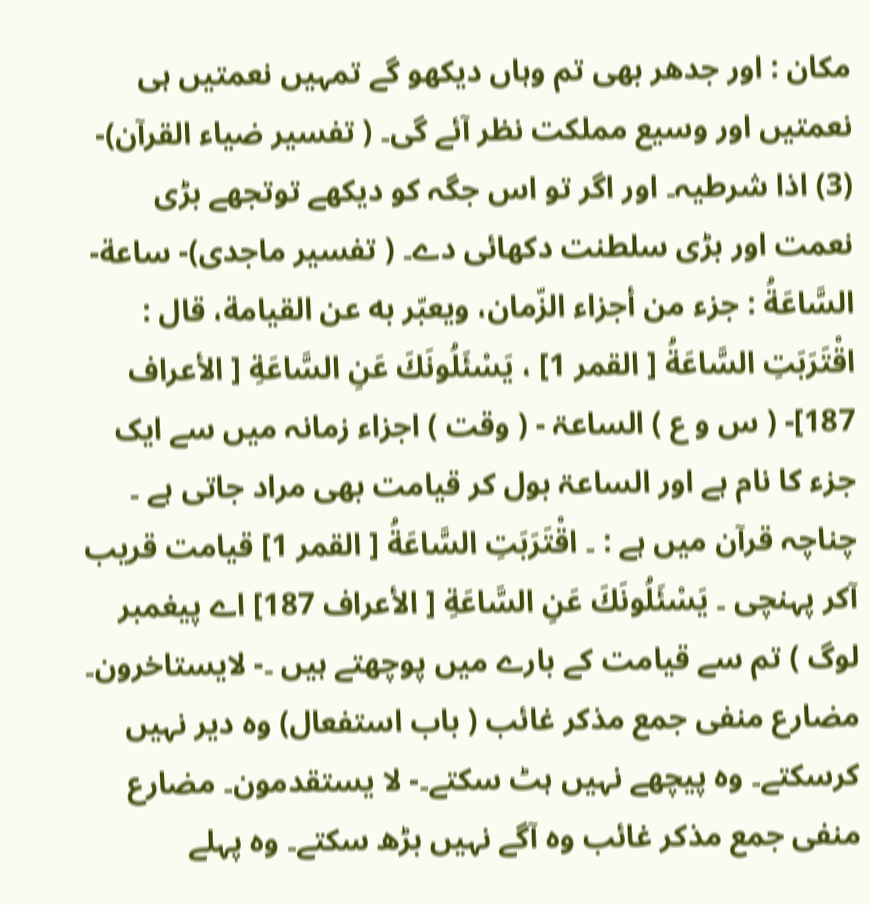مکان : اور جدھر بھی تم وہاں دیکھو گے تمہیں نعمتیں ہی نعمتیں اور وسیع مملکت نظر آئے گی۔ ( تفسیر ضیاء القرآن)- (3) اذا شرطیہ۔ اور اگر تو اس جگہ کو دیکھے توتجھے بڑی نعمت اور بڑی سلطنت دکھائی دے۔ ( تفسیر ماجدی)- ساعة- السَّاعَةُ : جزء من أجزاء الزّمان، ويعبّر به عن القیامة، قال : اقْتَرَبَتِ السَّاعَةُ [ القمر 1] ، يَسْئَلُونَكَ عَنِ السَّاعَةِ [ الأعراف 187]- ( س و ع ) الساعۃ - ( وقت ) اجزاء زمانہ میں سے ایک جزء کا نام ہے اور الساعۃ بول کر قیامت بھی مراد جاتی ہے ۔ چناچہ قرآن میں ہے : ۔ اقْتَرَبَتِ السَّاعَةُ [ القمر 1] قیامت قریب آکر پہنچی ۔ يَسْئَلُونَكَ عَنِ السَّاعَةِ [ الأعراف 187] اے پیغمبر لوگ ) تم سے قیامت کے بارے میں پوچھتے ہیں ۔- لایستاخرون۔ مضارع منفی جمع مذکر غائب ( باب استفعال) وہ دیر نہیں کرسکتے۔ وہ پیچھے نہیں ہٹ سکتے۔- لا یستقدمون۔ مضارع منفی جمع مذکر غائب وہ آگے نہیں بڑھ سکتے۔ وہ پہلے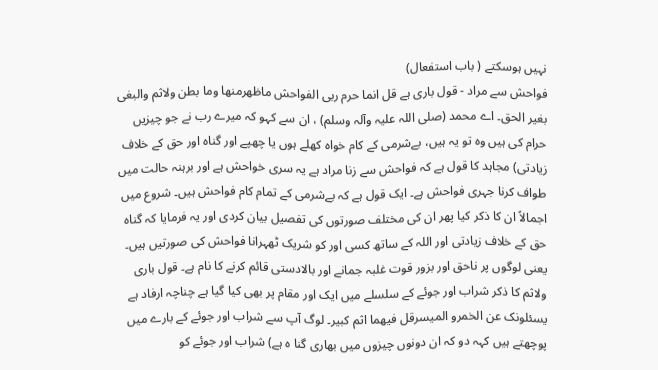نہیں ہوسکتے ( باب استفعال)
فواحش سے مراد - قول باری ہے قل انما حرم ربی الفواحش ماظھرمنھا وما بطن ولاثم والبغی بغیر الحق۔ اے محمد (صلی اللہ علیہ وآلہ وسلم) ، ان سے کہو کہ میرے رب نے جو چیزیں حرام کی ہیں وہ تو یہ ہیں، بےشرمی کے کام خواہ کھلے ہوں یا چھپے اور گناہ اور حق کے خلاف زیادتی) مجاہد کا قول ہے کہ فواحش سے زنا مراد ہے یہ سری خواحش ہے اور برہنہ حالت میں طواف کرنا جہری فواحش ہے۔ ایک قول ہے کہ بےشرمی کے تمام کام فواحش ہیں۔ شروع میں اجمالاً ان کا ذکر کیا پھر ان کی مختلف صورتوں کی تفصیل بیان کردی اور یہ فرمایا کہ گناہ حق کے خلاف زیادتی اور اللہ کے ساتھ کسی اور کو شریک ٹھہرانا فواحش کی صورتیں ہیں۔ یعنی لوگوں پر ناحق اور بزور قوت غلبہ جمانے اور بالادستی قائم کرنے کا نام ہے۔ قول باری ولاثم کا ذکر شراب اور جوئے کے سلسلے میں ایک اور مقام پر بھی کیا گیا ہے چناچہ ارفاد ہے یسئلونک عن الخمرو المیسرقل فیھما اثم کبیر۔ لوگ آپ سے شراب اور جوئے کے بارے میں پوچھتے ہیں کہہ دو کہ ان دونوں چیزوں میں بھاری گنا ہ ہے) شراب اور جوئے کو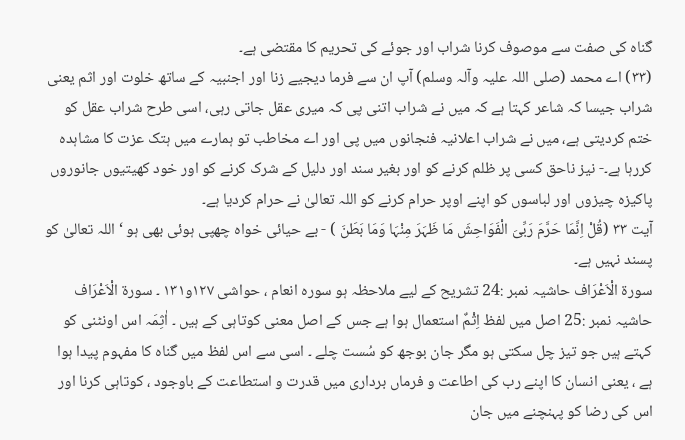گناہ کی صفت سے موصوف کرنا شراب اور جوئے کی تحریم کا مقتضی ہے۔
(٣٣) اے محمد (صلی اللہ علیہ وآلہ وسلم) آپ ان سے فرما دیجیے زنا اور اجنبیہ کے ساتھ خلوت اور اثم یعنی شراب جیسا کہ شاعر کہتا ہے کہ میں نے شراب اتنی پی کہ میری عقل جاتی رہی، اسی طرح شراب عقل کو ختم کردیتی ہے، میں نے شراب اعلانیہ فنجانوں میں پی اور اے مخاطب تو ہمارے میں ہتک عزت کا مشاہدہ کررہا ہے۔- نیز ناحق کسی پر ظلم کرنے کو اور بغیر سند اور دلیل کے شرک کرنے کو اور خود کھیتیوں جانوروں پاکیزہ چیزوں اور لباسوں کو اپنے اوپر حرام کرنے کو اللہ تعالیٰ نے حرام کردیا ہے۔
آیت ٣٣ (قُلْ اِنَّمَا حَرَّمَ رَبِّیَ الْفَوَاحِشَ مَا ظَہَرَ مِنْہَا وَمَا بَطَنَ ) - بے حیائی خواہ چھپی ہوئی بھی ہو ‘ اللہ تعالیٰ کو پسند نہیں ہے۔
سورة الْاَعْرَاف حاشیہ نمبر :24 تشریح کے لیے ملاحظہ ہو سورہ انعام ، حواشی ١۲۷و١۳١ ۔ سورة الْاَعْرَاف حاشیہ نمبر :25 اصل میں لفظ اِثْمٌ استعمال ہوا ہے جس کے اصل معنی کوتاہی کے ہیں ۔ اٰثِمَہ اس اونٹنی کو کہتے ہیں جو تیز چل سکتی ہو مگر جان بوجھ کو سُست چلے ۔ اسی سے اس لفظ میں گناہ کا مفہوم پیدا ہوا ہے ، یعنی انسان کا اپنے رب کی اطاعت و فرماں برداری میں قدرت و استطاعت کے باوجود ، کوتاہی کرنا اور اس کی رضا کو پہنچنے میں جان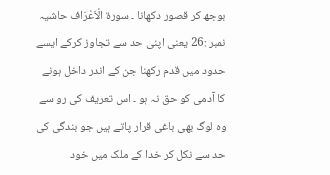بوجھ کر قصور دکھانا ۔ سورة الْاَعْرَاف حاشیہ نمبر :26 یعنی اپنی حد سے تجاوز کرکے ایسے حدود میں قدم رکھنا جن کے اندر داخل ہونے کا آدمی کو حق نہ ہو ۔ اس تعریف کی رو سے وہ لوگ بھی باغی قرار پاتے ہیں جو بندگی کی حد سے نکل کر خدا کے ملک میں خود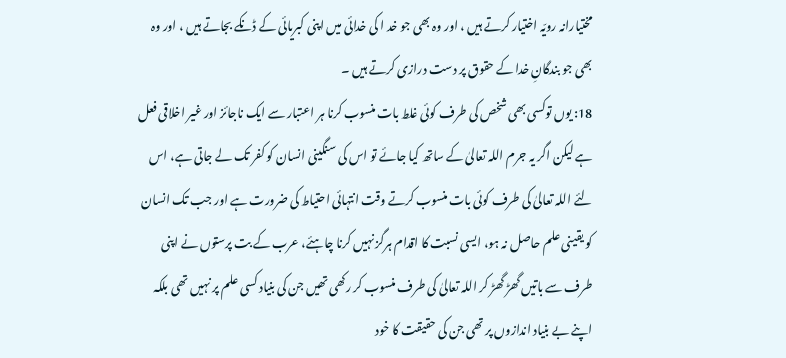مختیارانہ رویّہ اختیار کرتے ہیں ، اور وہ بھی جو خد ا کی خدائی میں اپنی کبریائی کے ڈنکے بجاتے ہیں ، اور وہ بھی جو بندگانِ خدا کے حقوق پر دست درازی کرتے ہیں ۔
18: یوں توکسی بھی شخص کی طرف کوئی غلط بات منسوب کرنا ہر اعتبار سے ایک ناجائز اور غیر اخلاقی فعل ہے لیکن اگر یہ جرم اللہ تعالیٰ کے ساتھ کیا جائے تو اس کی سنگینی انسان کو کفر تک لے جاتی ہے، اس لئے اللہ تعالیٰ کی طرف کوئی بات منسوب کرتے وقت انتہائی احتیاط کی ضرورت ہے اور جب تک انسان کو یقینی علم حاصل نہ ہو، ایسی نسبت کا اقدام ہرگز نہیں کرنا چاہئے، عرب کے بت پرستوں نے اپنی طرف سے باتیں گھڑ گھڑ کر اللہ تعالیٰ کی طرف منسوب کر رکھی تھیں جن کی بنیاد کسی علم پر نہیں تھی بلکہ اپنے بے بنیاد اندازوں پر تھی جن کی حقیقت کا خود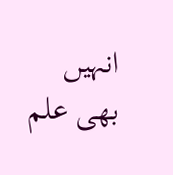انہیں بھی علم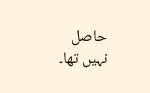حاصل نہیں تھا۔